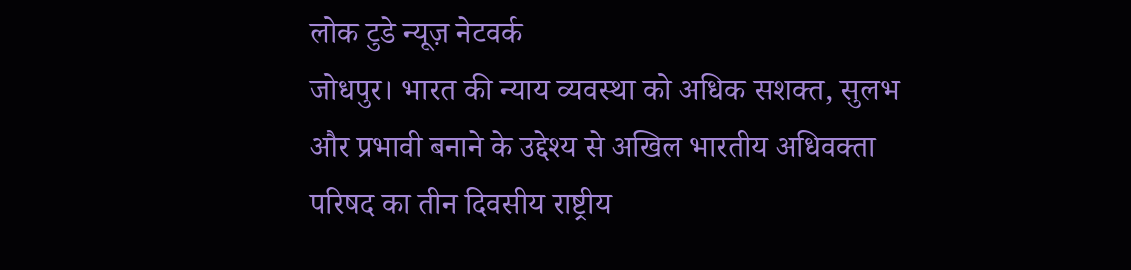लोक टुडे न्यूज़ नेटवर्क
जोधपुर। भारत की न्याय व्यवस्था को अधिक सशक्त, सुलभ और प्रभावी बनाने के उद्देश्य से अखिल भारतीय अधिवक्ता परिषद का तीन दिवसीय राष्ट्रीय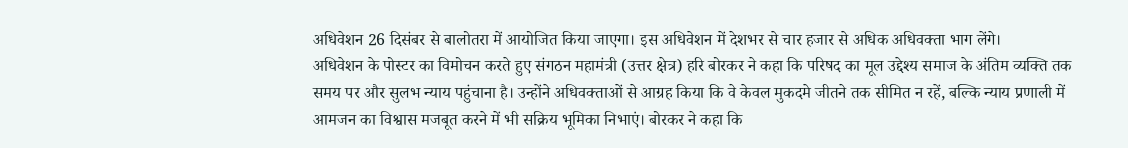अधिवेशन 26 दिसंबर से बालोतरा में आयोजित किया जाएगा। इस अधिवेशन में देशभर से चार हजार से अधिक अधिवक्ता भाग लेंगे।
अधिवेशन के पोस्टर का विमोचन करते हुए संगठन महामंत्री (उत्तर क्षेत्र) हरि बोरकर ने कहा कि परिषद का मूल उद्देश्य समाज के अंतिम व्यक्ति तक समय पर और सुलभ न्याय पहुंचाना है। उन्होंने अधिवक्ताओं से आग्रह किया कि वे केवल मुकदमे जीतने तक सीमित न रहें, बल्कि न्याय प्रणाली में आमजन का विश्वास मजबूत करने में भी सक्रिय भूमिका निभाएं। बोरकर ने कहा कि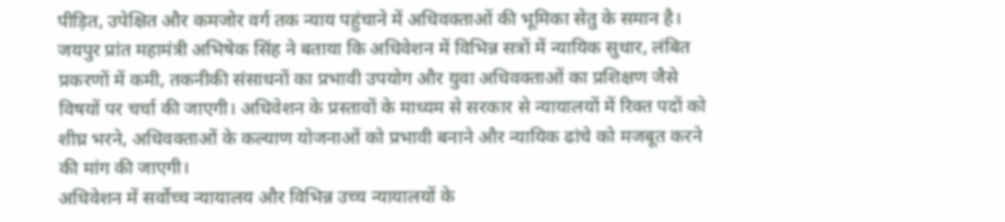पीड़ित, उपेक्षित और कमजोर वर्ग तक न्याय पहुंचाने में अधिवक्ताओं की भूमिका सेतु के समान है।
जयपुर प्रांत महामंत्री अभिषेक सिंह ने बताया कि अधिवेशन में विभिन्न सत्रों में न्यायिक सुधार, लंबित प्रकरणों में कमी, तकनीकी संसाधनों का प्रभावी उपयोग और युवा अधिवक्ताओं का प्रशिक्षण जैसे विषयों पर चर्चा की जाएगी। अधिवेशन के प्रस्तावों के माध्यम से सरकार से न्यायालयों में रिक्त पदों को शीघ्र भरने, अधिवक्ताओं के कल्याण योजनाओं को प्रभावी बनाने और न्यायिक ढांचे को मजबूत करने की मांग की जाएगी।
अधिवेशन में सर्वोच्च न्यायालय और विभिन्न उच्च न्यायालयों के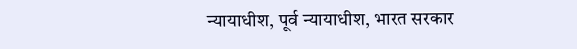न्यायाधीश, पूर्व न्यायाधीश, भारत सरकार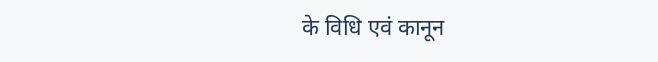के विधि एवं कानून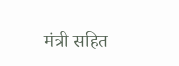मंत्री सहित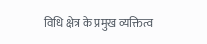विधि क्षेत्र के प्रमुख व्यक्तित्व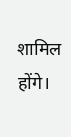शामिल होंगे।